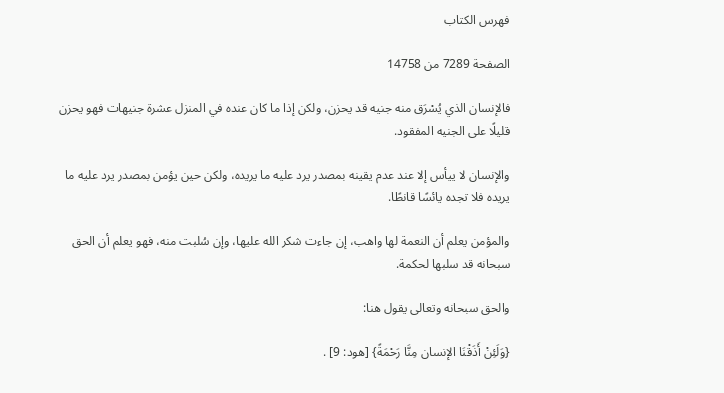فهرس الكتاب

الصفحة 7289 من 14758

فالإنسان الذي يُسْرَق منه جنيه قد يحزن، ولكن إذا ما كان عنده في المنزل عشرة جنيهات فهو يحزن قليلًا على الجنيه المفقود.

والإنسان لا ييأس إلا عند عدم يقينه بمصدر يرد عليه ما يريده، ولكن حين يؤمن بمصدر يرد عليه ما يريده فلا تجده يائسًا قانطًا.

والمؤمن يعلم أن النعمة لها واهب، إن جاءت شكر الله عليها، وإن سُلبت منه، فهو يعلم أن الحق سبحانه قد سلبها لحكمة.

والحق سبحانه وتعالى يقول هنا:

{وَلَئِنْ أَذَقْنَا الإنسان مِنَّا رَحْمَةً} [هود: 9] .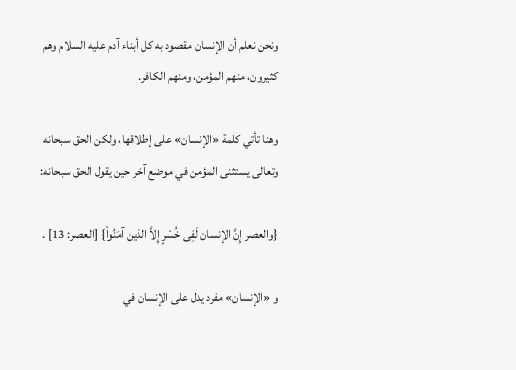ونحن نعلم أن الإنسان مقصود به كل أبناء آدم عليه السلام وهم كثيرون، منهم المؤمن، ومنهم الكافر.

وهنا تأتي كلمة «الإنسان» على إطلاقها، ولكن الحق سبحانه وتعالى يستثنى المؤمن في موضع آخر حين يقول الحق سبحانه:

{والعصر إِنَّ الإنسان لَفِى خُسْرٍ إِلاَّ الذين آمَنُواْ} [العصر: 13] .

و «الإنسان» مفرد يدل على الإنسان في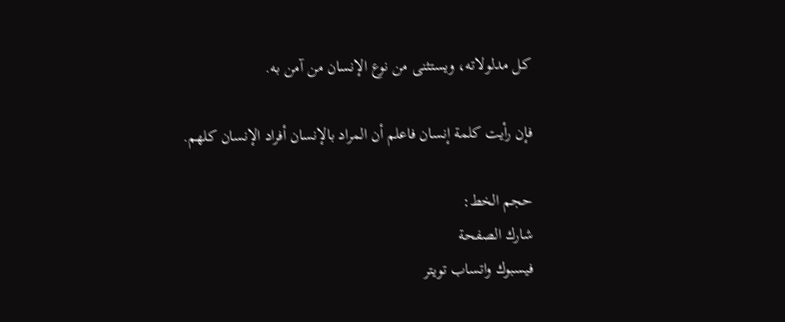كل مدلولاته، ويستثنى من نوع الإنسان من آمن به.

فإن رأيت كلمة إنسان فاعلم أن المراد بالإنسان أفراد الإنسان كلهم.

حجم الخط:
شارك الصفحة
فيسبوك واتساب تويتر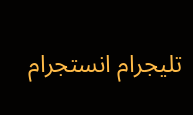تليجرام انستجرام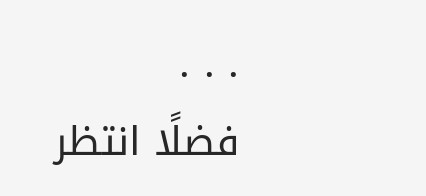. . .
فضلًا انتظر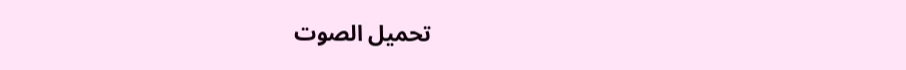تحميل الصوت